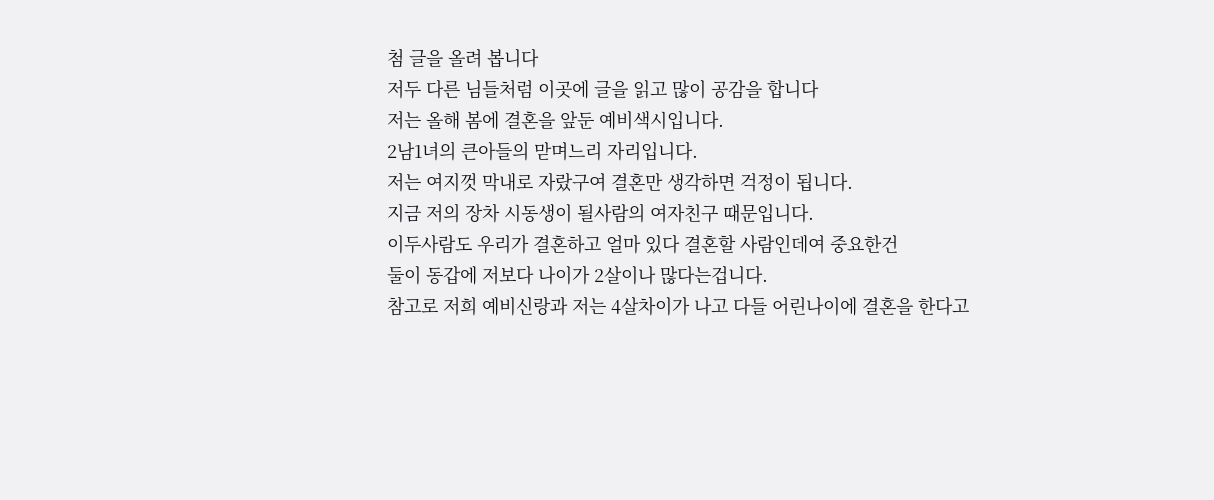첨 글을 올려 봅니다
저두 다른 님들처럼 이곳에 글을 읽고 많이 공감을 합니다
저는 올해 봄에 결혼을 앞둔 예비색시입니다.
2남1녀의 큰아들의 맏며느리 자리입니다.
저는 여지껏 막내로 자랐구여 결혼만 생각하면 걱정이 됩니다.
지금 저의 장차 시동생이 될사람의 여자친구 때문입니다.
이두사람도 우리가 결혼하고 얼마 있다 결혼할 사람인데여 중요한건
둘이 동갑에 저보다 나이가 2살이나 많다는겁니다.
참고로 저희 예비신랑과 저는 4살차이가 나고 다들 어린나이에 결혼을 한다고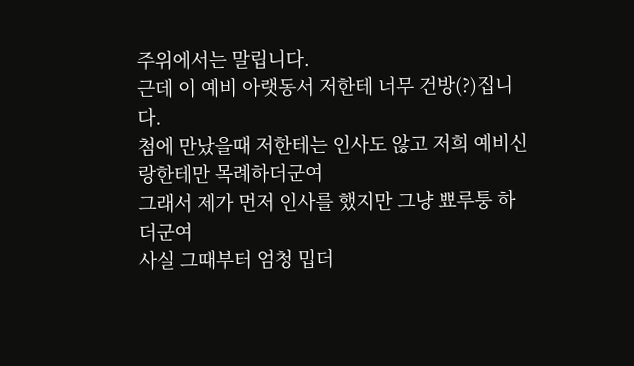주위에서는 말립니다.
근데 이 예비 아랫동서 저한테 너무 건방(?)집니다.
첨에 만났을때 저한테는 인사도 않고 저희 예비신랑한테만 목례하더군여
그래서 제가 먼저 인사를 했지만 그냥 뾰루퉁 하더군여
사실 그때부터 엄청 밉더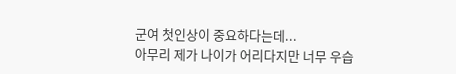군여 첫인상이 중요하다는데...
아무리 제가 나이가 어리다지만 너무 우습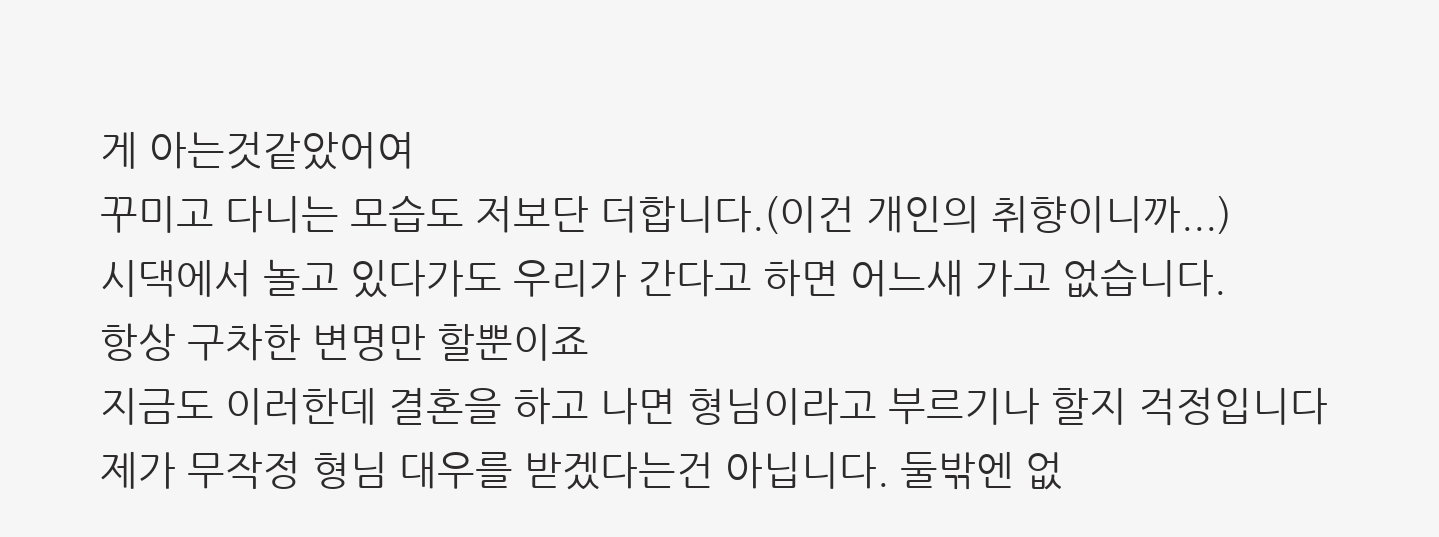게 아는것같았어여
꾸미고 다니는 모습도 저보단 더합니다.(이건 개인의 취향이니까...)
시댁에서 놀고 있다가도 우리가 간다고 하면 어느새 가고 없습니다.
항상 구차한 변명만 할뿐이죠
지금도 이러한데 결혼을 하고 나면 형님이라고 부르기나 할지 걱정입니다
제가 무작정 형님 대우를 받겠다는건 아닙니다. 둘밖엔 없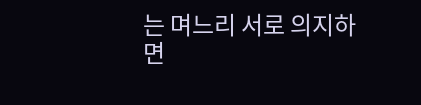는 며느리 서로 의지하면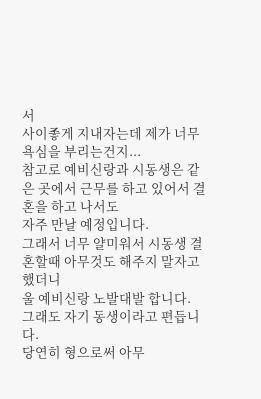서
사이좋게 지내자는데 제가 너무 욕심을 부리는건지...
참고로 예비신랑과 시동생은 같은 곳에서 근무를 하고 있어서 결혼을 하고 나서도
자주 만날 예정입니다.
그래서 너무 얄미워서 시동생 결혼할때 아무것도 해주지 말자고 했더니
울 예비신랑 노발대발 합니다. 그래도 자기 동생이라고 편듭니다.
당연히 형으로써 아무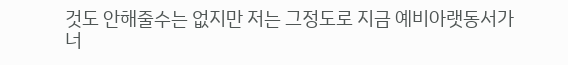것도 안해줄수는 없지만 저는 그정도로 지금 예비아랫동서가
너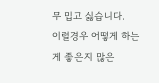무 밉고 싫습니다.
이럴경우 어떻게 하는게 좋은지 많은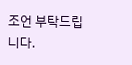조언 부탁드립니다.